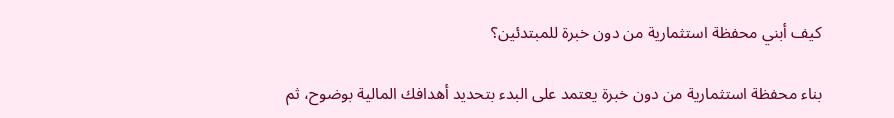كيف أبني محفظة استثمارية من دون خبرة للمبتدئين؟

بناء محفظة استثمارية من دون خبرة يعتمد على البدء بتحديد أهدافك المالية بوضوح، ثم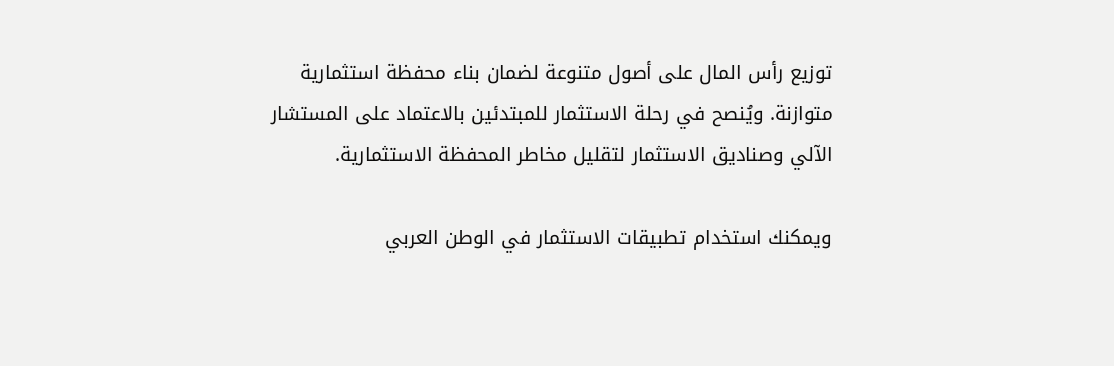توزيع رأس المال على أصول متنوعة لضمان بناء محفظة استثمارية متوازنة. ويُنصح في رحلة الاستثمار للمبتدئين بالاعتماد على المستشار الآلي وصناديق الاستثمار لتقليل مخاطر المحفظة الاستثمارية.

ويمكنك استخدام تطبيقات الاستثمار في الوطن العربي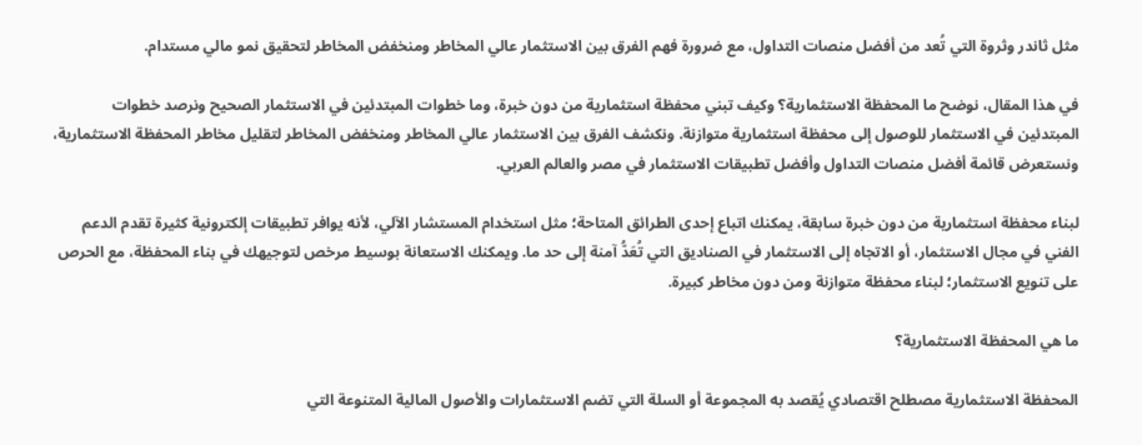مثل ثاندر وثروة التي تُعد من أفضل منصات التداول، مع ضرورة فهم الفرق بين الاستثمار عالي المخاطر ومنخفض المخاطر لتحقيق نمو مالي مستدام.

في هذا المقال، نوضح ما المحفظة الاستثمارية؟ وكيف تبني محفظة استثمارية من دون خبرة، وما خطوات المبتدئين في الاستثمار الصحيح ونرصد خطوات المبتدئين في الاستثمار للوصول إلى محفظة استثمارية متوازنة. ونكشف الفرق بين الاستثمار عالي المخاطر ومنخفض المخاطر لتقليل مخاطر المحفظة الاستثمارية، ونستعرض قائمة أفضل منصات التداول وأفضل تطبيقات الاستثمار في مصر والعالم العربي.

لبناء محفظة استثمارية من دون خبرة سابقة، يمكنك اتباع إحدى الطرائق المتاحة؛ مثل استخدام المستشار الآلي، لأنه يوافر تطبيقات إلكترونية كثيرة تقدم الدعم الفني في مجال الاستثمار، أو الاتجاه إلى الاستثمار في الصناديق التي تُعَدُّ آمنة إلى حد ما. ويمكنك الاستعانة بوسيط مرخص لتوجيهك في بناء المحفظة، مع الحرص على تنويع الاستثمار؛ لبناء محفظة متوازنة ومن دون مخاطر كبيرة.

ما هي المحفظة الاستثمارية؟

المحفظة الاستثمارية مصطلح اقتصادي يُقصد به المجموعة أو السلة التي تضم الاستثمارات والأصول المالية المتنوعة التي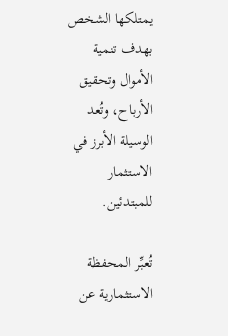يمتلكها الشخص بهدف تنمية الأموال وتحقيق الأرباح، وتُعد الوسيلة الأبرز في الاستثمار للمبتدئين.

تُعبِّر المحفظة الاستثمارية عن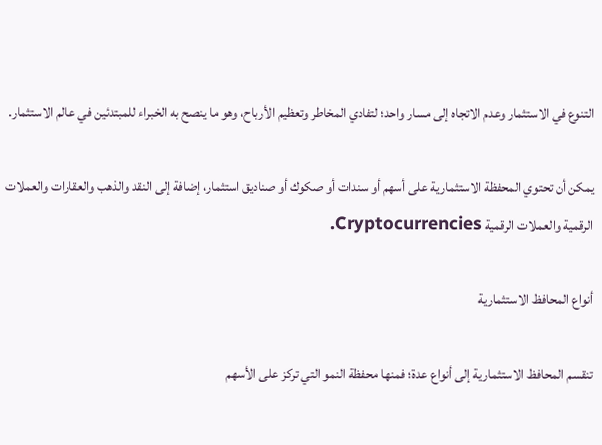التنوع في الاستثمار وعدم الاتجاه إلى مسار واحد؛ لتفادي المخاطر وتعظيم الأرباح، وهو ما ينصح به الخبراء للمبتدئين في عالم الاستثمار.

يمكن أن تحتوي المحفظة الاستثمارية على أسهم أو سندات أو صكوك أو صناديق استثمار، إضافة إلى النقد والذهب والعقارات والعملات الرقمية والعملات الرقمية Cryptocurrencies.

أنواع المحافظ الاستثمارية

تنقسم المحافظ الاستثمارية إلى أنواع عدة؛ فمنها محفظة النمو التي تركز على الأسهم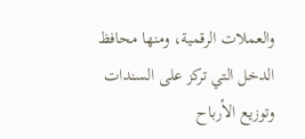والعملات الرقمية، ومنها محافظ الدخل التي تركز على السندات وتوزيع الأرباح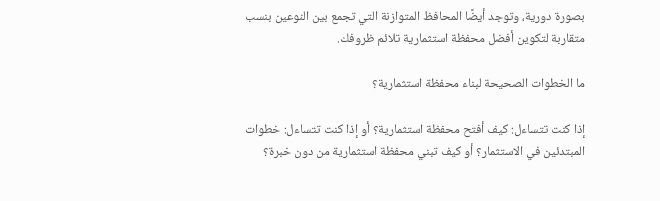بصورة دورية، وتوجد أيضًا المحافظ المتوازنة التي تجمع بين النوعين بنسب متقاربة لتكوين أفضل محفظة استثمارية تلائم ظروفك.

ما الخطوات الصحيحة لبناء محفظة استثمارية؟

إذا كنت تتساءل: كيف أفتح محفظة استثمارية؟ أو إذا كنت تتساءل: خطوات المبتدئين في الاستثمار؟ أو كيف تبني محفظة استثمارية من دون خبرة؟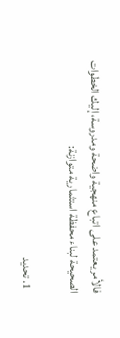فالأمر يعتمد على اتباع منهجية واضحة ومدروسة، إليك الخطوات الصحيحة لبناء محفظة استثمارية متوازنة:

  1. تحديد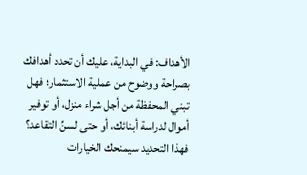الأهداف: في البداية، عليك أن تحدد أهدافك بصراحة ووضوح من عملية الاستثمار؛ فهل تبني المحفظة من أجل شراء منزل، أو توفير أموال لدراسة أبنائك، أو حتى لسنِّ التقاعد؟ فهذا التحديد سيمنحك الخيارات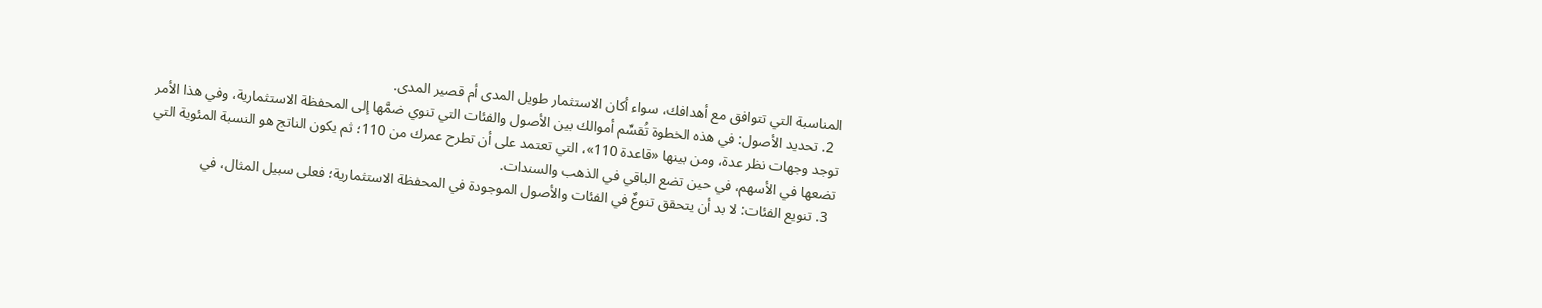المناسبة التي تتوافق مع أهدافك، سواء أكان الاستثمار طويل المدى أم قصير المدى.
  2. تحديد الأصول: في هذه الخطوة تُقسِّم أموالك بين الأصول والفئات التي تنوي ضمَّها إلى المحفظة الاستثمارية، وفي هذا الأمر توجد وجهات نظر عدة، ومن بينها «قاعدة 110»، التي تعتمد على أن تطرح عمرك من 110؛ ثم يكون الناتج هو النسبة المئوية التي تضعها في الأسهم، في حين تضع الباقي في الذهب والسندات.
  3. تنويع الفئات: لا بد أن يتحقق تنوعٌ في الفئات والأصول الموجودة في المحفظة الاستثمارية؛ فعلى سبيل المثال، في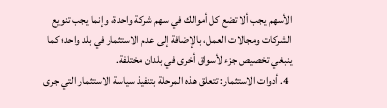الأسهم يجب ألا تضع كل أموالك في سهم شركة واحدة، وإنما يجب تنويع الشركات ومجالات العمل، بالإضافة إلى عدم الاستثمار في بلد واحد؛ كما ينبغي تخصيص جزء لأسواق أخرى في بلدان مختلفة.
  4. أدوات الاستثمار: تتعلق هذه المرحلة بتنفيذ سياسة الاستثمار التي جرى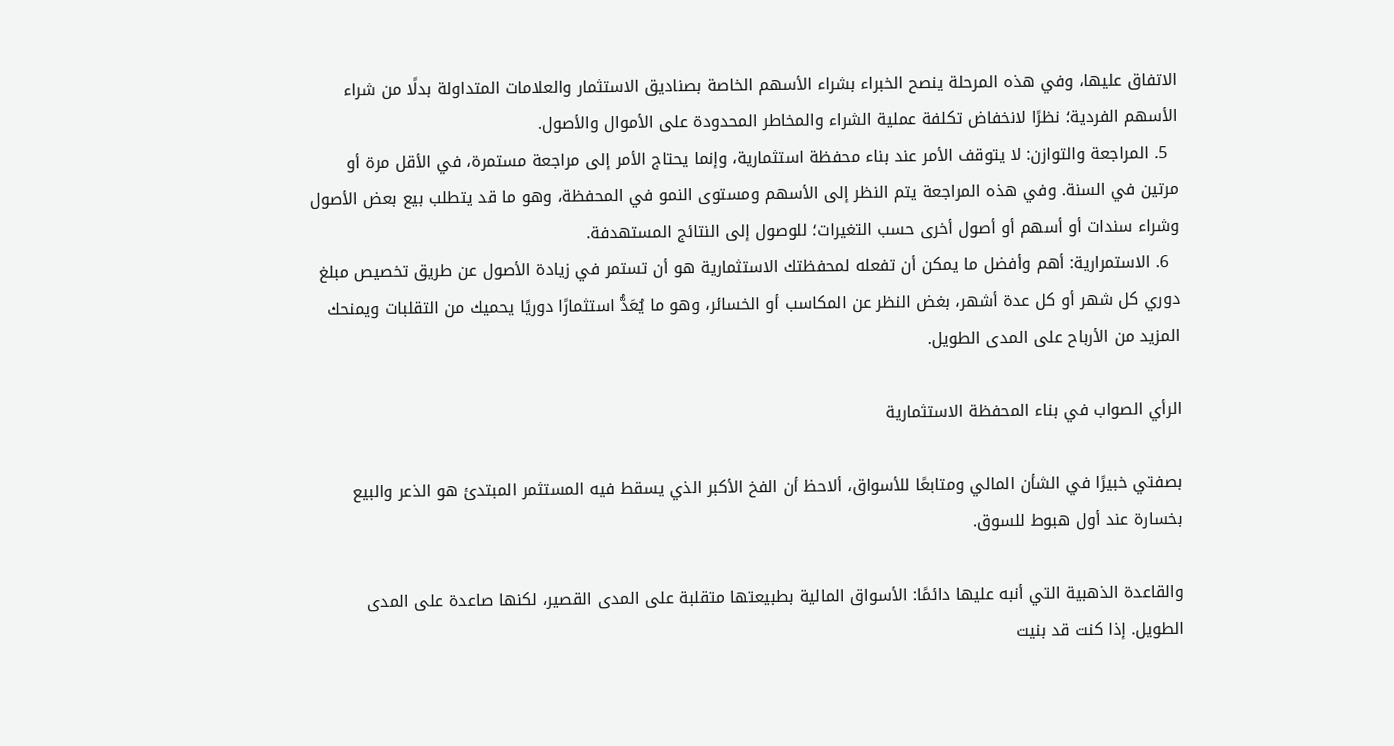الاتفاق عليها، وفي هذه المرحلة ينصح الخبراء بشراء الأسهم الخاصة بصناديق الاستثمار والعلامات المتداولة بدلًا من شراء الأسهم الفردية؛ نظرًا لانخفاض تكلفة عملية الشراء والمخاطر المحدودة على الأموال والأصول.
  5. المراجعة والتوازن: لا يتوقف الأمر عند بناء محفظة استثمارية، وإنما يحتاج الأمر إلى مراجعة مستمرة، في الأقل مرة أو مرتين في السنة. وفي هذه المراجعة يتم النظر إلى الأسهم ومستوى النمو في المحفظة، وهو ما قد يتطلب بيع بعض الأصول وشراء سندات أو أسهم أو أصول أخرى حسب التغيرات؛ للوصول إلى النتائج المستهدفة.
  6. الاستمرارية: أهم وأفضل ما يمكن أن تفعله لمحفظتك الاستثمارية هو أن تستمر في زيادة الأصول عن طريق تخصيص مبلغ دوري كل شهر أو كل عدة أشهر، بغض النظر عن المكاسب أو الخسائر، وهو ما يُعَدُّ استثمارًا دوريًا يحميك من التقلبات ويمنحك المزيد من الأرباح على المدى الطويل.

الرأي الصواب في بناء المحفظة الاستثمارية

بصفتي خبيرًا في الشأن المالي ومتابعًا للأسواق، ألاحظ أن الفخ الأكبر الذي يسقط فيه المستثمر المبتدئ هو الذعر والبيع بخسارة عند أول هبوط للسوق.

والقاعدة الذهبية التي أنبه عليها دائمًا: الأسواق المالية بطبيعتها متقلبة على المدى القصير، لكنها صاعدة على المدى الطويل. إذا كنت قد بنيت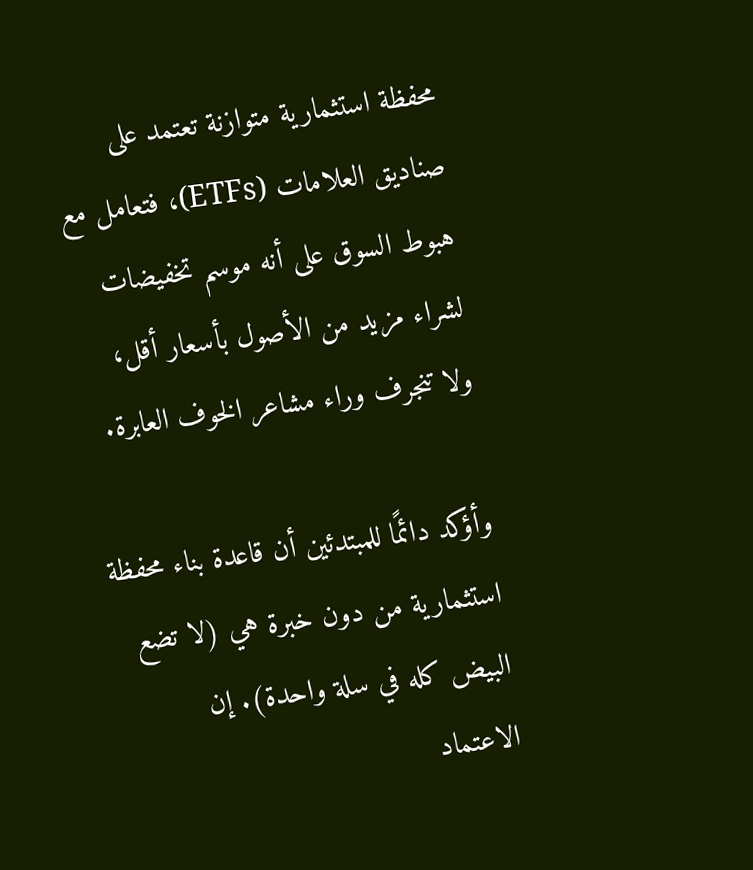محفظة استثمارية متوازنة تعتمد على صناديق العلامات (ETFs)، فتعامل مع هبوط السوق على أنه موسم تخفيضات لشراء مزيد من الأصول بأسعار أقل، ولا تنجرف وراء مشاعر الخوف العابرة.

وأؤكد دائمًا للمبتدئين أن قاعدة بناء محفظة استثمارية من دون خبرة هي (لا تضع البيض كله في سلة واحدة). إن الاعتماد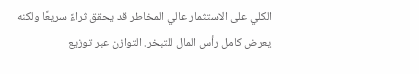الكلي على الاستثمار عالي المخاطر قد يحقق ثراءً سريعًا ولكنه يعرض كامل رأس المال للتبخر. التوازن عبر توزيع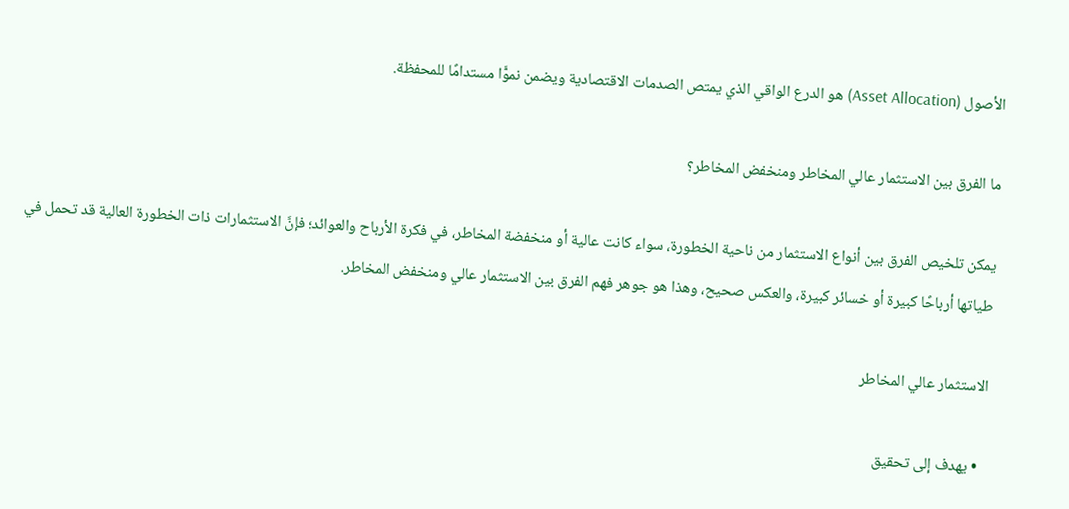الأصول (Asset Allocation) هو الدرع الواقي الذي يمتص الصدمات الاقتصادية ويضمن نموًّا مستدامًا للمحفظة.

ما الفرق بين الاستثمار عالي المخاطر ومنخفض المخاطر؟

يمكن تلخيص الفرق بين أنواع الاستثمار من ناحية الخطورة، سواء كانت عالية أو منخفضة المخاطر، في فكرة الأرباح والعوائد؛ فإنَّ الاستثمارات ذات الخطورة العالية قد تحمل في طياتها أرباحًا كبيرة أو خسائر كبيرة، والعكس صحيح، وهذا هو جوهر فهم الفرق بين الاستثمار عالي ومنخفض المخاطر.

الاستثمار عالي المخاطر

  • يهدف إلى تحقيق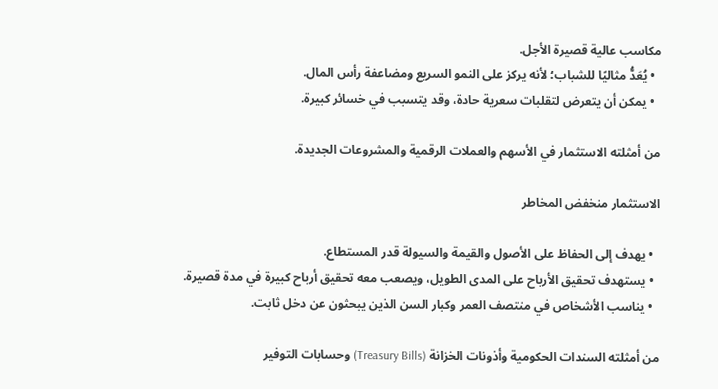مكاسب عالية قصيرة الأجل.
  • يُعَدُّ مثاليًا للشباب؛ لأنه يركز على النمو السريع ومضاعفة رأس المال.
  • يمكن أن يتعرض لتقلبات سعرية حادة، وقد يتسبب في خسائر كبيرة.

من أمثلته الاستثمار في الأسهم والعملات الرقمية والمشروعات الجديدة.

الاستثمار منخفض المخاطر

  • يهدف إلى الحفاظ على الأصول والقيمة والسيولة قدر المستطاع.
  • يستهدف تحقيق الأرباح على المدى الطويل، ويصعب معه تحقيق أرباح كبيرة في مدة قصيرة.
  • يناسب الأشخاص في منتصف العمر وكبار السن الذين يبحثون عن دخل ثابت.

من أمثلته السندات الحكومية وأذونات الخزانة (Treasury Bills) وحسابات التوفير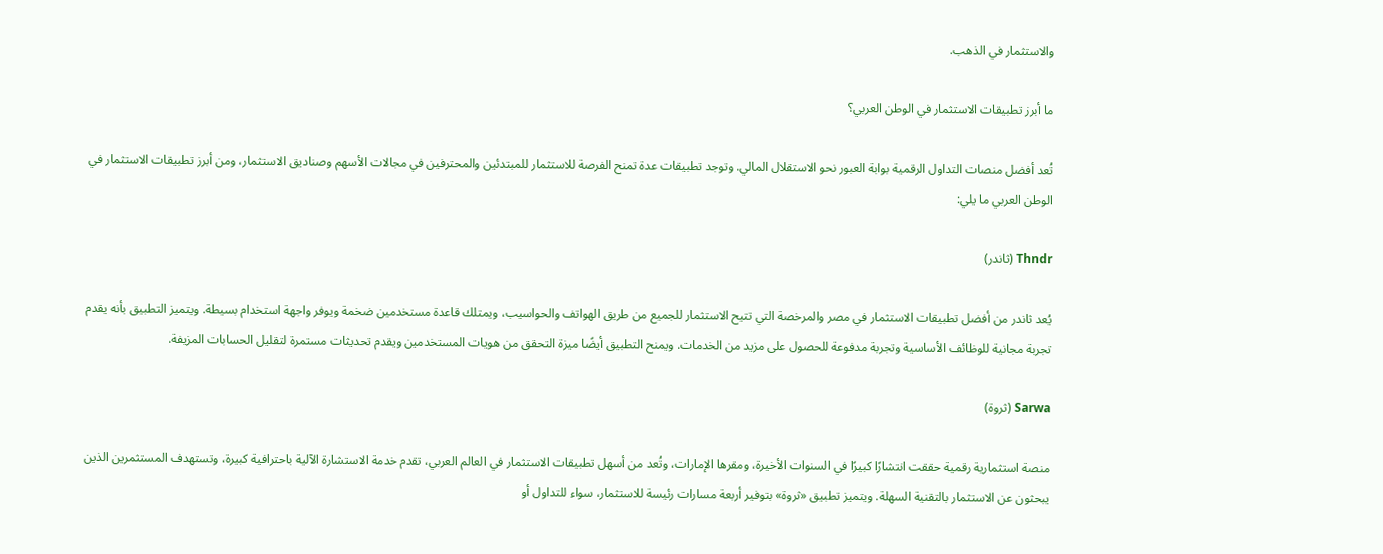والاستثمار في الذهب.

ما أبرز تطبيقات الاستثمار في الوطن العربي؟

تُعد أفضل منصات التداول الرقمية بوابة العبور نحو الاستقلال المالي. وتوجد تطبيقات عدة تمنح الفرصة للاستثمار للمبتدئين والمحترفين في مجالات الأسهم وصناديق الاستثمار، ومن أبرز تطبيقات الاستثمار في الوطن العربي ما يلي:

Thndr (ثاندر)

يُعد ثاندر من أفضل تطبيقات الاستثمار في مصر والمرخصة التي تتيح الاستثمار للجميع من طريق الهواتف والحواسيب، ويمتلك قاعدة مستخدمين ضخمة ويوفر واجهة استخدام بسيطة. ويتميز التطبيق بأنه يقدم تجربة مجانية للوظائف الأساسية وتجربة مدفوعة للحصول على مزيد من الخدمات. ويمنح التطبيق أيضًا ميزة التحقق من هويات المستخدمين ويقدم تحديثات مستمرة لتقليل الحسابات المزيفة.

Sarwa (ثروة)

منصة استثمارية رقمية حققت انتشارًا كبيرًا في السنوات الأخيرة، ومقرها الإمارات، وتُعد من أسهل تطبيقات الاستثمار في العالم العربي، تقدم خدمة الاستشارة الآلية باحترافية كبيرة، وتستهدف المستثمرين الذين يبحثون عن الاستثمار بالتقنية السهلة. ويتميز تطبيق «ثروة» بتوفير أربعة مسارات رئيسة للاستثمار، سواء للتداول أو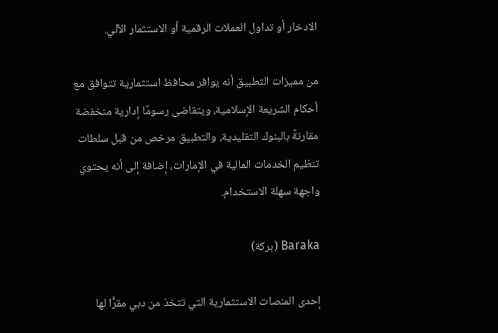الادخار أو تداول العملات الرقمية أو الاستثمار الآلي.

من مميزات التطبيق أنه يوافر محافظ استثمارية تتوافق مع أحكام الشريعة الإسلامية، ويتقاضى رسومًا إدارية منخفضة مقارنةً بالبنوك التقليدية، والتطبيق مرخص من قبل سلطات تنظيم الخدمات المالية في الإمارات، إضافة إلى أنه يحتوي واجهة سهلة الاستخدام.

Baraka (بركة)

إحدى المنصات الاستثمارية التي تتخذ من دبي مقرًّا لها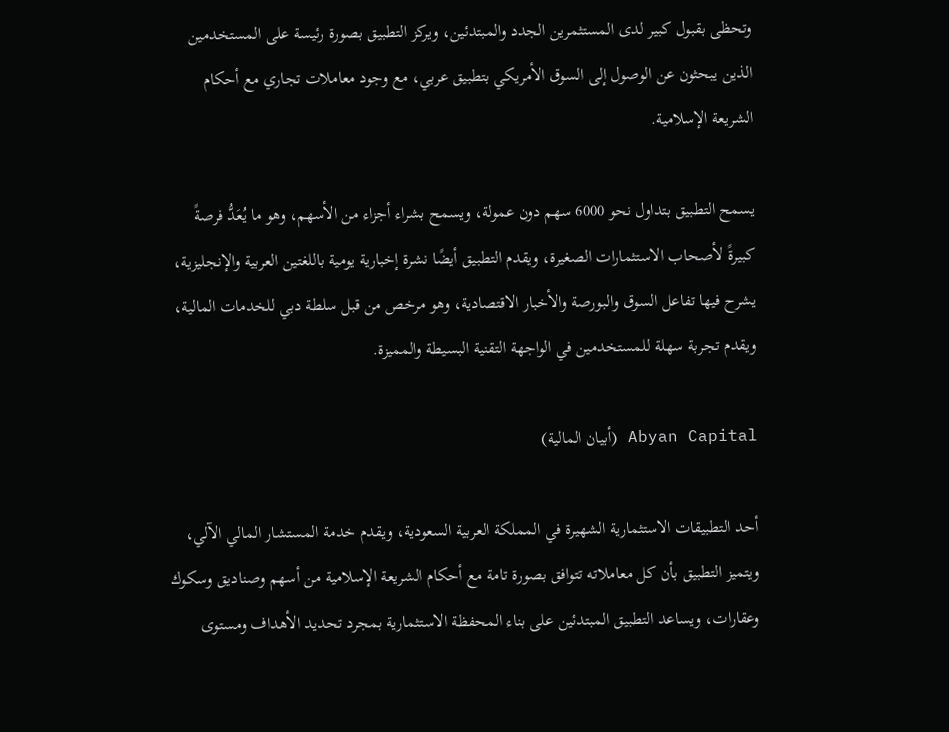وتحظى بقبول كبير لدى المستثمرين الجدد والمبتدئين، ويركز التطبيق بصورة رئيسة على المستخدمين الذين يبحثون عن الوصول إلى السوق الأمريكي بتطبيق عربي، مع وجود معاملات تجاري مع أحكام الشريعة الإسلامية.

يسمح التطبيق بتداول نحو 6000 سهم دون عمولة، ويسمح بشراء أجزاء من الأسهم، وهو ما يُعَدُّ فرصةً كبيرةً لأصحاب الاستثمارات الصغيرة، ويقدم التطبيق أيضًا نشرة إخبارية يومية باللغتين العربية والإنجليزية، يشرح فيها تفاعل السوق والبورصة والأخبار الاقتصادية، وهو مرخص من قبل سلطة دبي للخدمات المالية، ويقدم تجربة سهلة للمستخدمين في الواجهة التقنية البسيطة والمميزة.

Abyan Capital (أبيان المالية)

أحد التطبيقات الاستثمارية الشهيرة في المملكة العربية السعودية، ويقدم خدمة المستشار المالي الآلي، ويتميز التطبيق بأن كل معاملاته تتوافق بصورة تامة مع أحكام الشريعة الإسلامية من أسهم وصناديق وسكوك وعقارات، ويساعد التطبيق المبتدئين على بناء المحفظة الاستثمارية بمجرد تحديد الأهداف ومستوى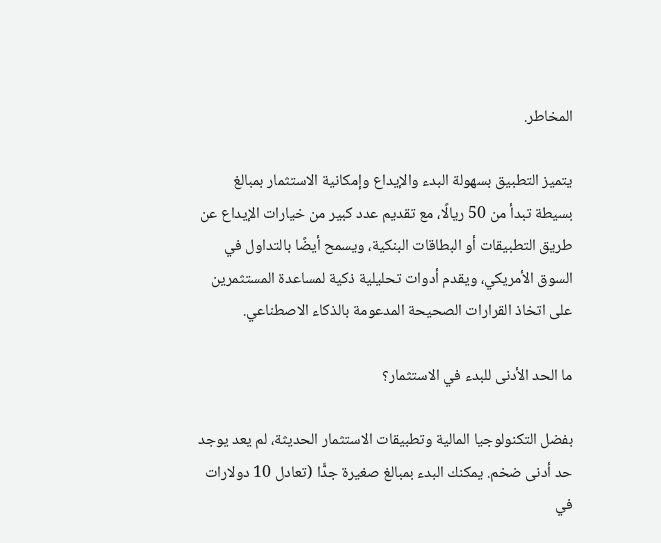المخاطر.

يتميز التطبيق بسهولة البدء والإيداع وإمكانية الاستثمار بمبالغ بسيطة تبدأ من 50 ريالًا، مع تقديم عدد كبير من خيارات الإيداع عن طريق التطبيقات أو البطاقات البنكية، ويسمح أيضًا بالتداول في السوق الأمريكي، ويقدم أدوات تحليلية ذكية لمساعدة المستثمرين على اتخاذ القرارات الصحيحة المدعومة بالذكاء الاصطناعي.

ما الحد الأدنى للبدء في الاستثمار؟

بفضل التكنولوجيا المالية وتطبيقات الاستثمار الحديثة، لم يعد يوجد حد أدنى ضخم. يمكنك البدء بمبالغ صغيرة جدًّا (تعادل 10 دولارات في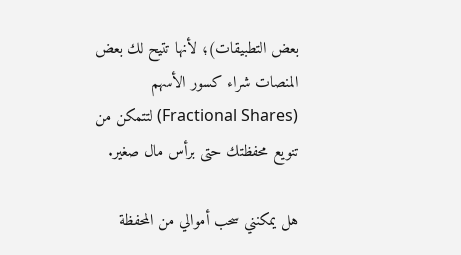بعض التطبيقات)؛ لأنها تتيح لك بعض المنصات شراء كسور الأسهم (Fractional Shares) لتتمكن من تنويع محفظتك حتى برأس مال صغير.

هل يمكنني سحب أموالي من المحفظة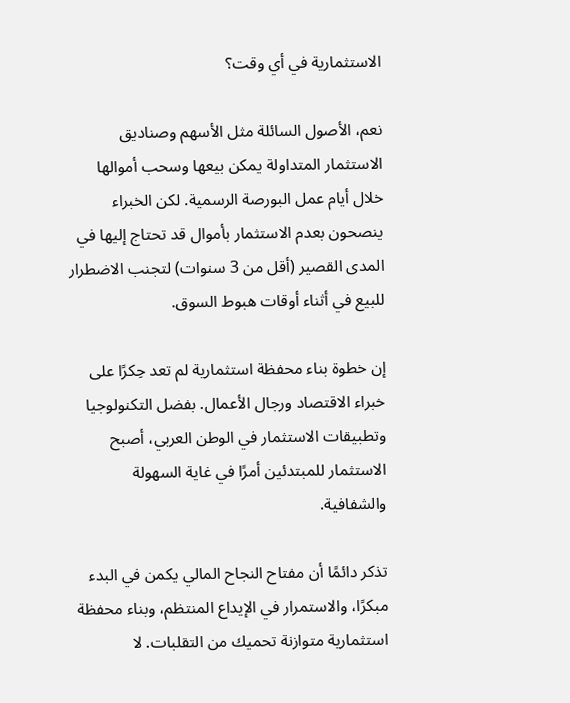الاستثمارية في أي وقت؟

نعم، الأصول السائلة مثل الأسهم وصناديق الاستثمار المتداولة يمكن بيعها وسحب أموالها خلال أيام عمل البورصة الرسمية. لكن الخبراء ينصحون بعدم الاستثمار بأموال قد تحتاج إليها في المدى القصير (أقل من 3 سنوات) لتجنب الاضطرار للبيع في أثناء أوقات هبوط السوق.

إن خطوة بناء محفظة استثمارية لم تعد حِكرًا على خبراء الاقتصاد ورجال الأعمال. بفضل التكنولوجيا وتطبيقات الاستثمار في الوطن العربي، أصبح الاستثمار للمبتدئين أمرًا في غاية السهولة والشفافية.

تذكر دائمًا أن مفتاح النجاح المالي يكمن في البدء مبكرًا، والاستمرار في الإيداع المنتظم، وبناء محفظة استثمارية متوازنة تحميك من التقلبات. لا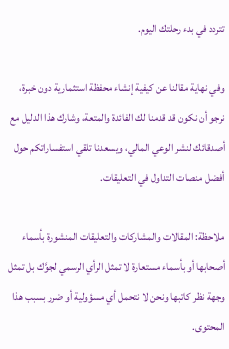تتردد في بدء رحلتك اليوم.

وفي نهاية مقالنا عن كيفية إنشاء محفظة استثمارية دون خبرة، نرجو أن نكون قد قدمنا لك الفائدة والمتعة، وشارك هذا الدليل مع أصدقائك لنشر الوعي المالي، ويسعدنا تلقي استفساراتكم حول أفضل منصات التداول في التعليقات.

ملاحظة: المقالات والمشاركات والتعليقات المنشورة بأسماء أصحابها أو بأسماء مستعارة لا تمثل الرأي الرسمي لجوَّك بل تمثل وجهة نظر كاتبها ونحن لا نتحمل أي مسؤولية أو ضرر بسبب هذا المحتوى.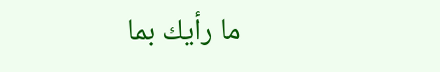ما رأيك بما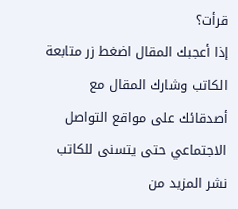قرأت؟
إذا أعجبك المقال اضغط زر متابعة الكاتب وشارك المقال مع أصدقائك على مواقع التواصل الاجتماعي حتى يتسنى للكاتب نشر المزيد من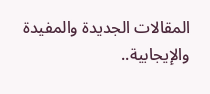المقالات الجديدة والمفيدة والإيجابية..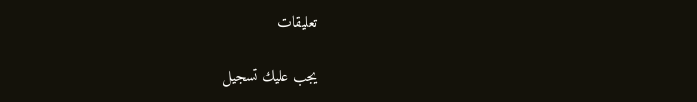تعليقات

يجب عليك تسجيل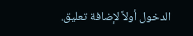الدخول أولاً لإضافة تعليق.